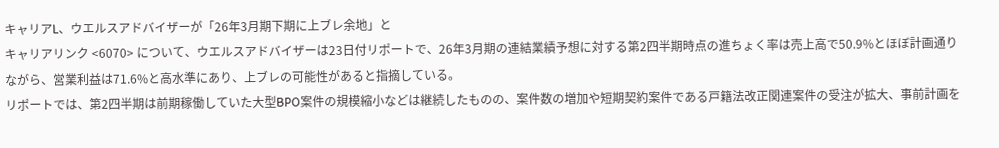キャリアL、ウエルスアドバイザーが「26年3月期下期に上ブレ余地」と
キャリアリンク <6070> について、ウエルスアドバイザーは23日付リポートで、26年3月期の連結業績予想に対する第2四半期時点の進ちょく率は売上高で50.9%とほぼ計画通りながら、営業利益は71.6%と高水準にあり、上ブレの可能性があると指摘している。
リポートでは、第2四半期は前期稼働していた大型BPO案件の規模縮小などは継続したものの、案件数の増加や短期契約案件である戸籍法改正関連案件の受注が拡大、事前計画を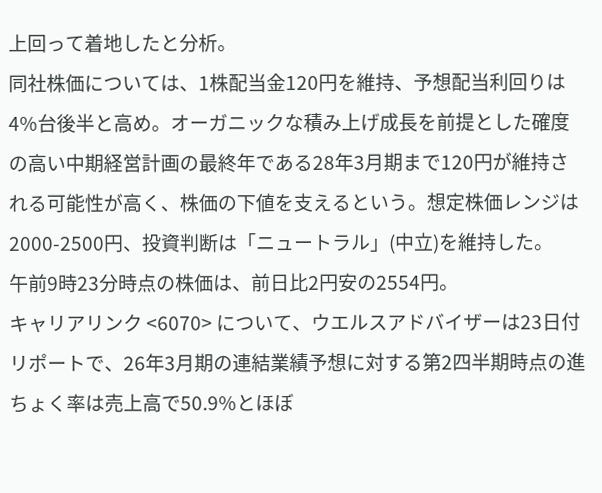上回って着地したと分析。
同社株価については、1株配当金120円を維持、予想配当利回りは4%台後半と高め。オーガニックな積み上げ成長を前提とした確度の高い中期経営計画の最終年である28年3月期まで120円が維持される可能性が高く、株価の下値を支えるという。想定株価レンジは2000-2500円、投資判断は「ニュートラル」(中立)を維持した。
午前9時23分時点の株価は、前日比2円安の2554円。
キャリアリンク <6070> について、ウエルスアドバイザーは23日付リポートで、26年3月期の連結業績予想に対する第2四半期時点の進ちょく率は売上高で50.9%とほぼ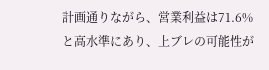計画通りながら、営業利益は71.6%と高水準にあり、上ブレの可能性が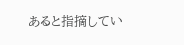あると指摘してい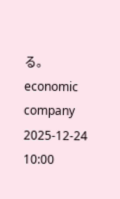る。
economic company
2025-12-24 10:00